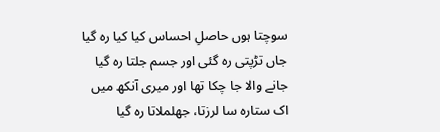سوچتا ہوں حاصلِ احساس کیا کیا رہ گیا
جاں تڑپتی رہ گئی اور جسم جلتا رہ گیا
جانے والا جا چکا تھا اور میری آنکھ میں
اک ستارہ سا لرزتا، جھلملاتا رہ گیا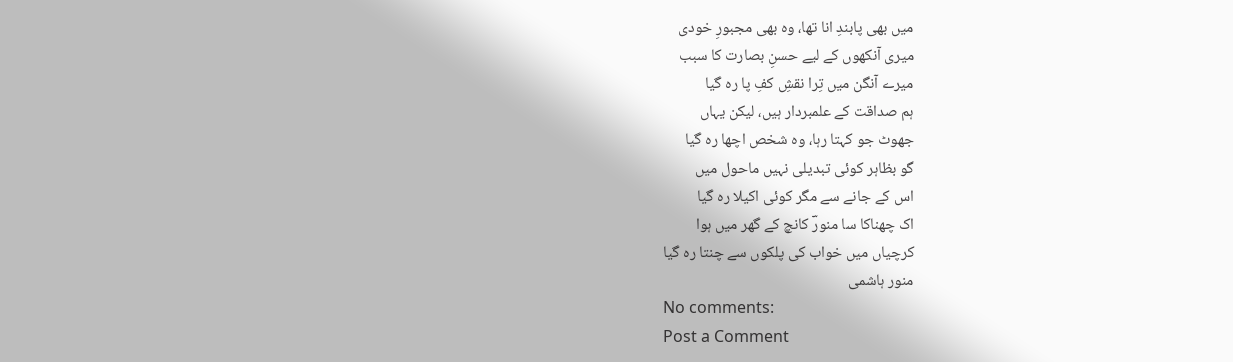میں بھی پابندِ انا تھا، وہ بھی مجبورِ خودی
میری آنکھوں کے لیے حسنِ بصارت کا سبب
میرے آنگن میں تِرا نقشِ کفِ پا رہ گیا
ہم صداقت کے علمبردار ہیں، لیکن یہاں
جھوٹ جو کہتا رہا، وہ شخص اچھا رہ گیا
گو بظاہر کوئی تبدیلی نہیں ماحول میں
اس کے جانے سے مگر کوئی اکیلا رہ گیا
اک چھناکا سا منورؔ کانچ کے گھر میں ہوا
کرچیاں میں خواب کی پلکوں سے چنتا رہ گیا
منور ہاشمی
No comments:
Post a Comment